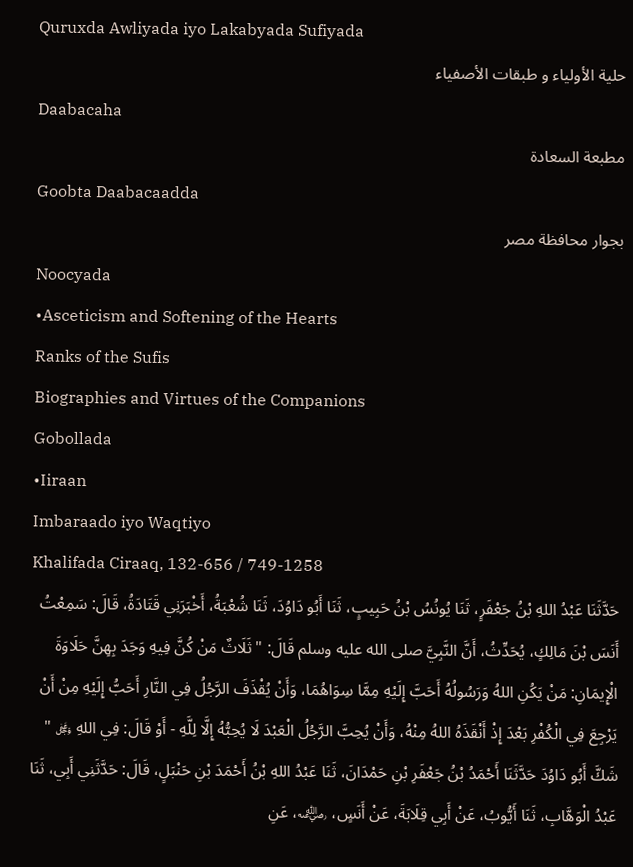Quruxda Awliyada iyo Lakabyada Sufiyada
حلية الأولياء و طبقات الأصفياء
Daabacaha
مطبعة السعادة
Goobta Daabacaadda
بجوار محافظة مصر
Noocyada
•Asceticism and Softening of the Hearts
Ranks of the Sufis
Biographies and Virtues of the Companions
Gobollada
•Iiraan
Imbaraado iyo Waqtiyo
Khalifada Ciraaq, 132-656 / 749-1258
حَدَّثَنَا عَبْدُ اللهِ بْنُ جَعْفَرٍ، ثَنَا يُونُسُ بْنُ حَبِيبٍ، ثَنَا أَبُو دَاوُدَ، ثَنَا شُعْبَةُ، أَخْبَرَنِي قَتَادَةُ، قَالَ: سَمِعْتُ أَنَسَ بْنَ مَالِكٍ، يُحَدِّثُ، أَنَّ النَّبِيَّ صلى الله عليه وسلم قَالَ: " ثَلَاثٌ مَنْ كُنَّ فِيهِ وَجَدَ بِهِنَّ حَلَاوَةَ الْإِيمَانِ: مَنْ يَكُنِ اللهُ وَرَسُولُهُ أَحَبَّ إِلَيْهِ مِمَّا سِوَاهُمَا، وَأَنْ يُقْذَفَ الرَّجُلُ فِي النَّارِ أَحَبُّ إِلَيْهِ مِنْ أَنْ يَرْجِعَ فِي الْكُفْرِ بَعْدَ إِذْ أَنْقَذَهُ اللهُ مِنْهُ، وَأَنْ يُحِبَّ الرَّجُلُ الْعَبْدَ لَا يُحِبُّهُ إِلَّا لِلَّهِ - أَوْ قَالَ: فِي اللهِ ﷿ " شَكَّ أَبُو دَاوُدَ حَدَّثَنَا أَحْمَدُ بْنُ جَعْفَرِ بْنِ حَمْدَانَ، ثَنَا عَبْدُ اللهِ بْنُ أَحْمَدَ بْنِ حَنْبَلٍ، قَالَ: حَدَّثَنِي أَبِي، ثَنَا عَبْدُ الْوَهَّابِ، ثَنَا أَيُّوبُ، عَنْ أَبِي قِلَابَةَ، عَنْ أَنَسٍ، ﵁، عَنِ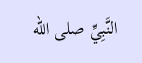النَّبِيِّ صلى الله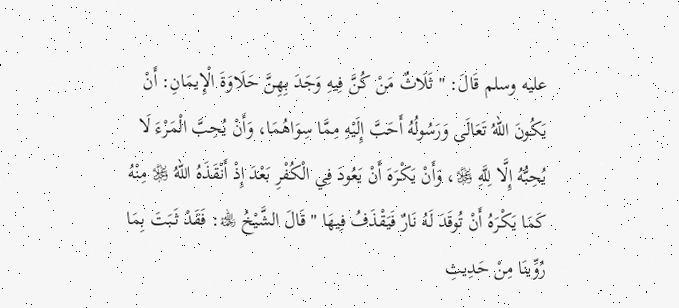عليه وسلم قَالَ: " ثَلَاثٌ مَنْ كُنَّ فِيهِ وَجَدَ بِهِنَّ حَلَاوَةَ الْإِيمَانِ: أَنْ يَكُونَ اللهُ تَعَالَى وَرَسُولُهُ أَحَبَّ إِلَيْهِ مِمَّا سِوَاهُمَا، وَأَنْ يُحِبَّ الْمَرْءَ لَا يُحِبُّهُ إِلَّا لِلَّهِ ﷿، وَأَنْ يَكْرَهَ أَنْ يَعُودَ فِي الْكُفْرِ بَعْدَ إِذْ أَنْقَذَهُ اللهُ ﷿ مِنْهُ كَمَا يَكْرَهُ أَنْ تُوقَدَ لَهُ نَارٌ فَيَقْذَفُ فِيهَا " قَالَ الشَّيْخُ ﵀: فَقَدْ ثَبَتَ بِمَا رُوِّينَا مِنْ حَدِيثِ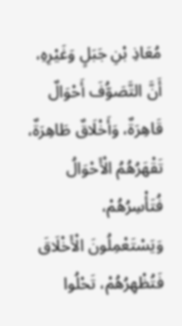مُعَاذِ بْنِ جَبَلٍ وَغَيْرِهِ، أَنَّ التَّصَوُّفَ أَحْوَالٌ قَاهِرَةٌ، وَأَخْلَاقٌ طَاهِرَةٌ، تَقْهَرُهُمُ الْأَحْوَالُ فُتَأْسِرُهُمْ، وَيَسْتَعْمِلُونَ الْأَخْلَاقَ فَتُظْهِرُهُمْ، تَحْلُوا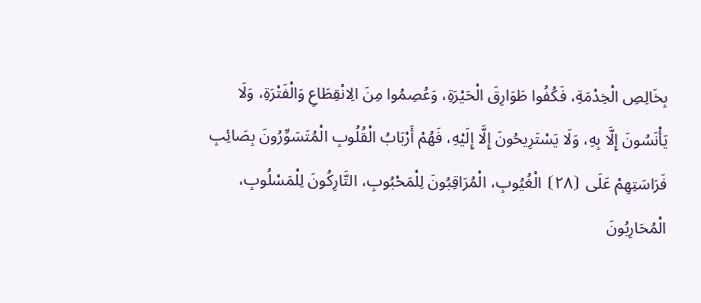بِخَالِصِ الْخِدْمَةِ، فَكُفُوا طَوَارِقَ الْحَيْرَةِ، وَعُصِمُوا مِنَ الِانْقِطَاعِ وَالْفَتْرَةِ، وَلَا يَأْنَسُونَ إِلَّا بِهِ، وَلَا يَسْتَرِيحُونَ إِلَّا إِلَيْهِ، فَهُمْ أَرْبَابُ الْقُلُوبِ الْمُتَسَوِّرُونَ بِصَائِبِ فَرَاسَتِهِمْ عَلَى ⦗٢٨⦘ الْغُيُوبِ، الْمُرَاقِبُونَ لِلْمَحْبُوبِ، التَّارِكُونَ لِلْمَسْلُوبِ، الْمُحَارِبُونَ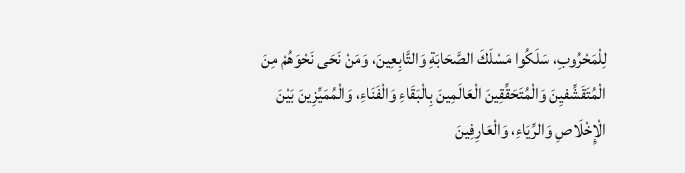لِلْمَحْرُوبِ، سَلَكُوا مَسْلَكَ الصَّحَابَةِ وَالتَّابِعِينَ، وَمَنْ نَحَى نَحْوَهُمْ مِنَ الْمُتَقَشِّفيِنَ وَالْمُتَحَقِّقِينَ الْعَالَمِينَ بِالْبَقَاءِ وَالْفَنَاءِ، وَالْمُمَيِّزِينَ بَيْنَ الْإِخْلَاصِ وَالرِّيَاءِ، وَالْعَارِفِينَ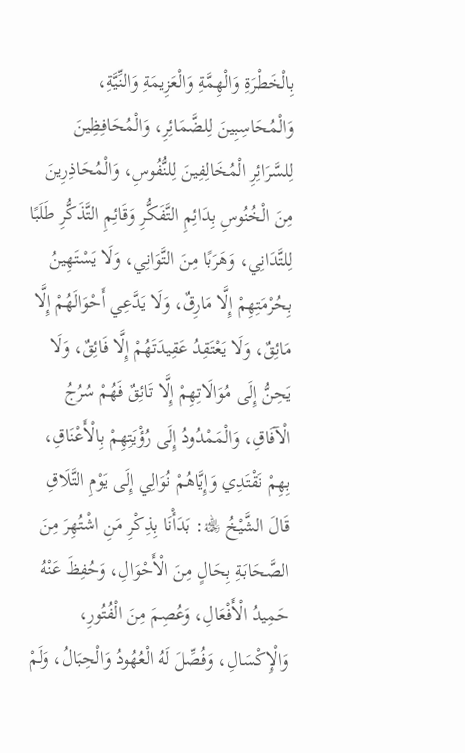بِالْخَطْرَةِ وَالْهِمَّةِ وَالْعَزِيمَةِ وَالنِّيَّةِ، وَالْمُحَاسِبِينَ لِلضَّمَائِرِ، وَالْمُحَافِظِينَ لِلسَّرَائِرِ الْمُخَالِفِينَ لِلنُّفُوسِ، وَالْمُحَاذِرِينَ مِنَ الْخُنُوسِ بِدَائِمِ التَّفَكُّرِ وَقَائِمِ التَّذَكُّرِ طَلَبًا لِلتَّدَانِي، وَهَرَبًا مِنَ التَّوَانِي، وَلَا يَسْتَهِينُ بِحُرْمَتِهِمْ إِلَّا مَارِقٌ، وَلَا يَدَّعِي أَحْوَالَهُمْ إِلَّا مَائِقٌ، وَلَا يَعْتَقِدُ عَقِيدَتَهُمْ إِلَّا فَائِقٌ، وَلَا يَحِنُّ إِلَى مُوَالَاتِهِمْ إِلَّا تَائِقٌ فَهُمْ سُرُجُ الْآفَاقِ، وَالْمَمْدُودُ إِلَى رُؤْيَتِهِمْ بِالْأَعْنَاقِ، بِهِمْ نَقْتَدِي وَإِيَّاهُمْ نُوَالِي إِلَى يَوْمِ التَّلَاقِ قَالَ الشَّيْخُ ﵀: بَدَأْنَا بِذِكْرِ مَنِ اشْتُهِرَ مِنَ الصَّحَابَةِ بِحَالٍ مِنَ الْأَحْوَالِ، وَحُفِظَ عَنْهُ حَمِيدُ الْأَفْعَالِ، وَعُصِمَ مِنَ الْفُتُورِ، وَالْإِكْسَالِ، وَفُصِّلَ لَهُ الْعُهُودُ وَالْحِبَالُ، وَلَمْ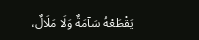يَقْطَعْهُ سَآمَةٌ وَلَا مَلَالٌ،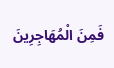فَمِنَ الْمُهَاجِرِينَ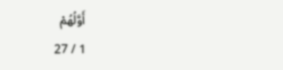أَوَّلُهُمْ
1 / 27